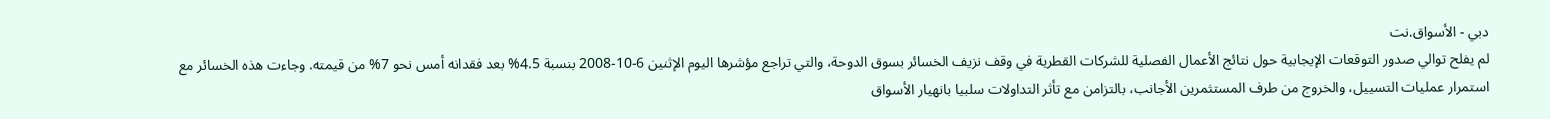دبي - الأسواق.نت
لم يفلح توالي صدور التوقعات الإيجابية حول نتائج الأعمال الفصلية للشركات القطرية في وقف نزيف الخسائر بسوق الدوحة، والتي تراجع مؤشرها اليوم الإثنين 6-10-2008 بنسبة 4.5% بعد فقدانه أمس نحو 7% من قيمته. وجاءت هذه الخسائر مع استمرار عمليات التسييل، والخروج من طرف المستثمرين الأجانب، بالتزامن مع تأثر التداولات سلبيا بانهيار الأسواق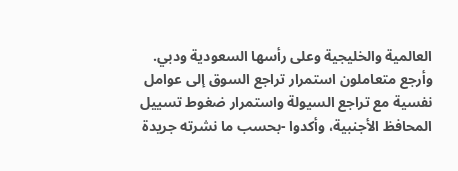العالمية والخليجية وعلى رأسها السعودية ودبي.
وأرجع متعاملون استمرار تراجع السوق إلى عوامل نفسية مع تراجع السيولة واستمرار ضغوط تسييل المحافظ الأجنبية، وأكدوا -بحسب ما نشرته جريدة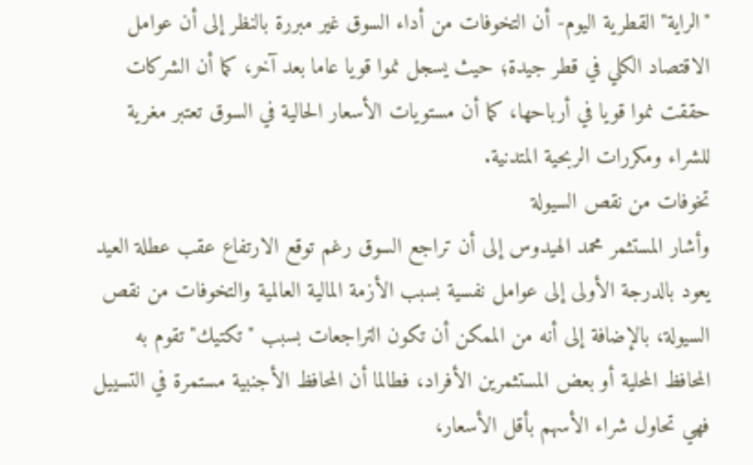"الراية" القطرية اليوم- أن التخوفات من أداء السوق غير مبررة بالنظر إلى أن عوامل الاقتصاد الكلي في قطر جيدة؛ حيث يسجل نموا قويا عاما بعد آخر، كما أن الشركات حققت نموا قويا في أرباحها، كما أن مستويات الأسعار الحالية في السوق تعتبر مغرية للشراء ومكررات الربحية المتدنية.
تخوفات من نقص السيولة
وأشار المستثمر محمد الهيدوس إلى أن تراجع السوق رغم توقع الارتفاع عقب عطلة العيد يعود بالدرجة الأولى إلى عوامل نفسية بسبب الأزمة المالية العالمية والتخوفات من نقص السيولة، بالإضافة إلى أنه من الممكن أن تكون التراجعات بسبب "تكتيك" تقوم به المحافظ المحلية أو بعض المستثمرين الأفراد، فطالما أن المحافظ الأجنبية مستمرة في التسييل فهي تحاول شراء الأسهم بأقل الأسعار،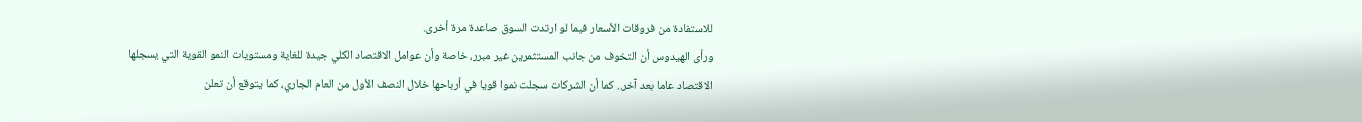للاستفادة من فروقات الأسعار فيما لو ارتدت السوق صاعدة مرة أخرى.
ورأى الهيدوس أن التخوف من جانب المستثمرين غير مبرر، خاصة وأن عوامل الاقتصاد الكلي جيدة للغاية ومستويات النمو القوية التي يسجلها الاقتصاد عاما بعد آخر.. كما أن الشركات سجلت نموا قويا في أرباحها خلال النصف الأول من العام الجاري، كما يتوقع أن تعلن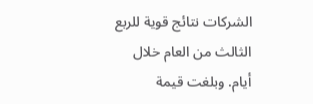الشركات نتائج قوية للربع الثالث من العام خلال أيام. وبلغت قيمة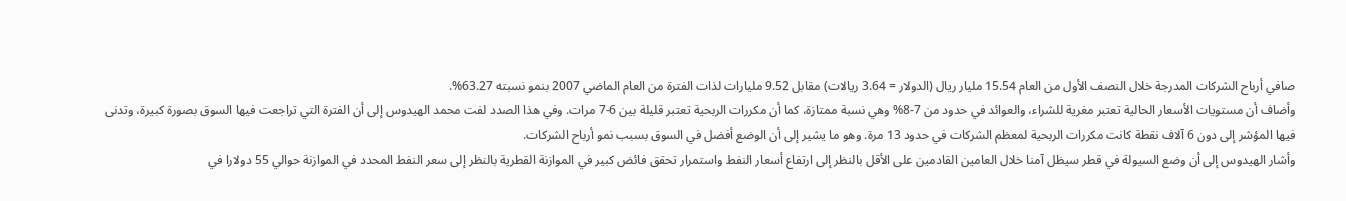صافي أرباح الشركات المدرجة خلال النصف الأول من العام 15.54 مليار ريال (الدولار = 3.64 ريالات) مقابل 9.52 مليارات لذات الفترة من العام الماضي 2007 بنمو نسبته 63.27%.
وأضاف أن مستويات الأسعار الحالية تعتبر مغرية للشراء، والعوائد في حدود من 7-8% وهي نسبة ممتازة، كما أن مكررات الربحية تعتبر قليلة بين 6-7 مرات. وفي هذا الصدد لفت محمد الهيدوس إلى أن الفترة التي تراجعت فيها السوق بصورة كبيرة، وتدنى فيها المؤشر إلى دون 6 آلاف نقطة كانت مكررات الربحية لمعظم الشركات في حدود 13 مرة. وهو ما يشير إلى أن الوضع أفضل في السوق بسبب نمو أرباح الشركات.
وأشار الهيدوس إلى أن وضع السيولة في قطر سيظل آمنا خلال العامين القادمين على الأقل بالنظر إلى ارتفاع أسعار النفط واستمرار تحقق فائض كبير في الموازنة القطرية بالنظر إلى سعر النفط المحدد في الموازنة حوالي 55 دولارا في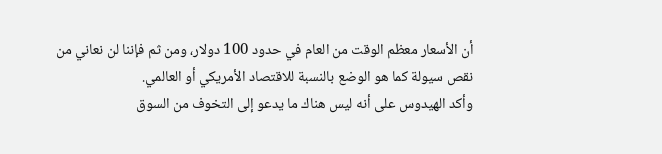أن الأسعار معظم الوقت من العام في حدود 100 دولار، ومن ثم فإننا لن نعاني من نقص سيولة كما هو الوضع بالنسبة للاقتصاد الأمريكي أو العالمي.
وأكد الهيدوس على أنه ليس هناك ما يدعو إلى التخوف من السوق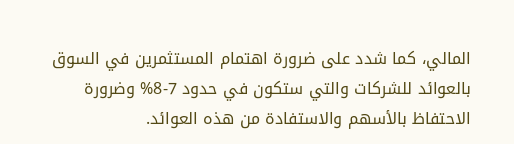المالي، كما شدد على ضرورة اهتمام المستثمرين في السوق بالعوائد للشركات والتي ستكون في حدود 7-8% وضرورة الاحتفاظ بالأسهم والاستفادة من هذه العوائد.